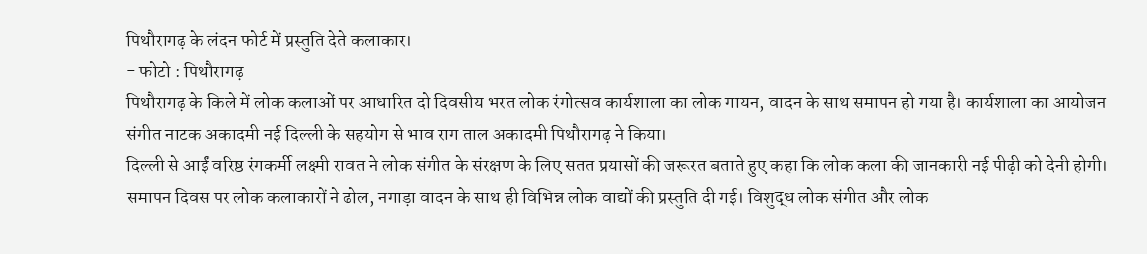पिथौरागढ़ के लंदन फोर्ट में प्रस्तुति देते कलाकार।
- फोटो : पिथौरागढ़
पिथौरागढ़ के किले में लोक कलाओं पर आधारित दो दिवसीय भरत लोक रंगोत्सव कार्यशाला का लोक गायन, वादन के साथ समापन हो गया है। कार्यशाला का आयोजन संगीत नाटक अकादमी नई दिल्ली के सहयोग से भाव राग ताल अकादमी पिथौरागढ़ ने किया।
दिल्ली से आईं वरिष्ठ रंगकर्मी लक्ष्मी रावत ने लोक संगीत के संरक्षण के लिए सतत प्रयासों की जरूरत बताते हुए कहा कि लोक कला की जानकारी नई पीढ़ी को देनी होगी। समापन दिवस पर लोक कलाकारों ने ढोल, नगाड़ा वादन के साथ ही विभिन्न लोक वाद्यों की प्रस्तुति दी गई। विशुद्ध लोक संगीत और लोक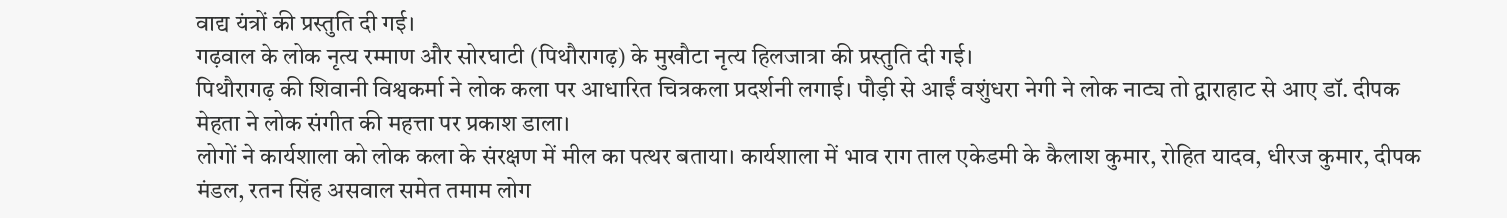वाद्य यंत्रों की प्रस्तुति दी गई।
गढ़वाल के लोक नृत्य रम्माण और सोरघाटी (पिथौरागढ़) के मुखौटा नृत्य हिलजात्रा की प्रस्तुति दी गई।
पिथौरागढ़ की शिवानी विश्वकर्मा ने लोक कला पर आधारित चित्रकला प्रदर्शनी लगाई। पौड़ी से आईं वशुंधरा नेगी ने लोक नाट्य तो द्वाराहाट से आए डॉ. दीपक मेहता ने लोक संगीत की महत्ता पर प्रकाश डाला।
लोगों ने कार्यशाला को लोक कला के संरक्षण में मील का पत्थर बताया। कार्यशाला में भाव राग ताल एकेडमी के कैलाश कुमार, रोहित यादव, धीरज कुमार, दीपक मंडल, रतन सिंह असवाल समेत तमाम लोग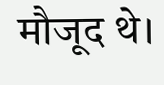मौजूद थे।